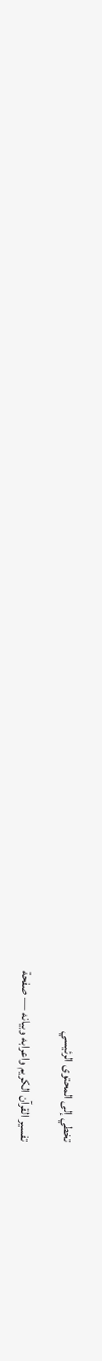تخطي إلى المحتوى الرئيسي

تفسير القرآن الكريم واعرابه وبيانه — صفحة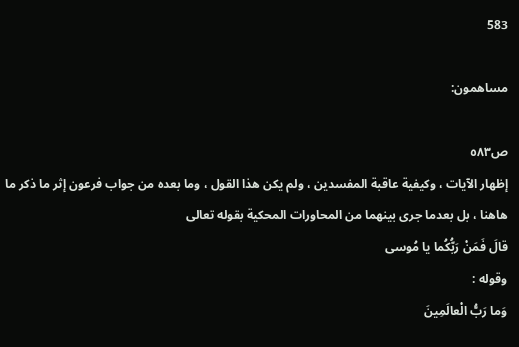583

مساهمون:

ص٥٨٣
إظهار الآيات ، وكيفية عاقبة المفسدين ، ولم يكن هذا القول ، وما بعده من جواب فرعون إثر ما ذكر ما هاهنا ، بل بعدما جرى بينهما من المحاورات المحكية بقوله تعالى
قالَ فَمَنْ رَبُّكُما يا مُوسى
وقوله :
وَما رَبُّ الْعالَمِينَ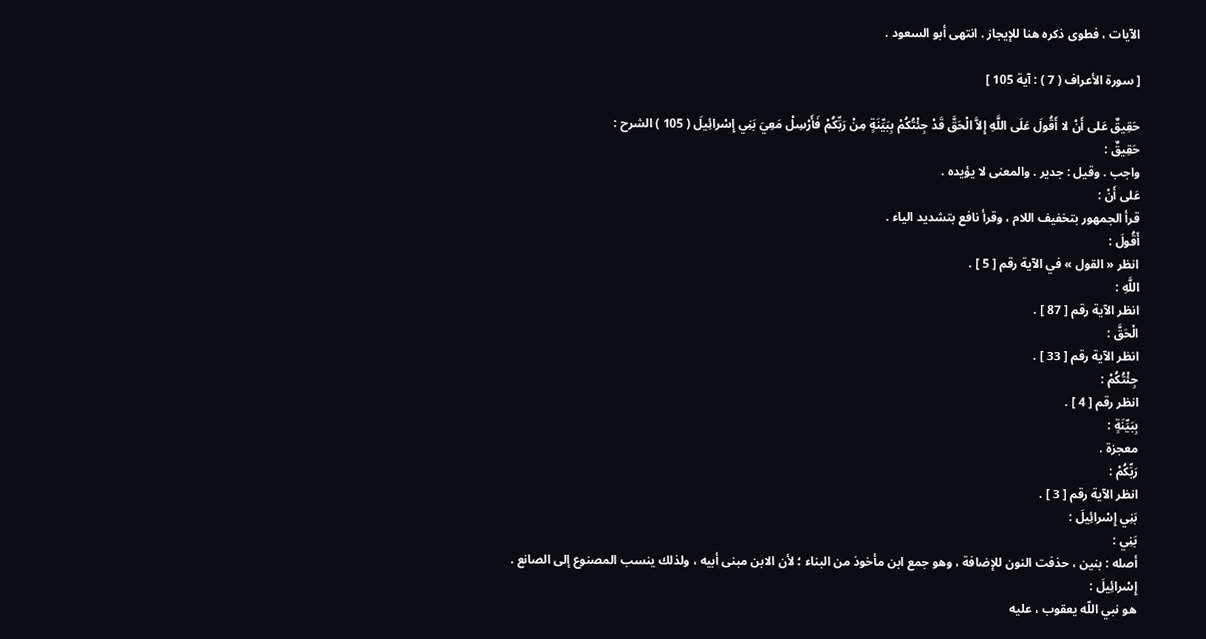الآيات ، فطوى ذكره هنا للإيجاز . انتهى أبو السعود .

[ سورة الأعراف ( 7 ) : آية 105 ]

حَقِيقٌ عَلى أَنْ لا أَقُولَ عَلَى اللَّهِ إِلاَّ الْحَقَّ قَدْ جِئْتُكُمْ بِبَيِّنَةٍ مِنْ رَبِّكُمْ فَأَرْسِلْ مَعِيَ بَنِي إِسْرائِيلَ ( 105 ) الشرح :
حَقِيقٌ :
واجب . وقيل : جدير . والمعنى لا يؤيده .
عَلى أَنْ :
قرأ الجمهور بتخفيف اللام ، وقرأ نافع بتشديد الياء .
أَقُولَ :
انظر « القول » في الآية رقم [ 5 ] .
اللَّهِ :
انظر الآية رقم [ 87 ] .
الْحَقَّ :
انظر الآية رقم [ 33 ] .
جِئْتُكُمْ :
انظر رقم [ 4 ] .
بِبَيِّنَةٍ :
معجزة .
رَبِّكُمْ :
انظر الآية رقم [ 3 ] .
بَنِي إِسْرائِيلَ :
بَنِي :
أصله : بنين ، حذفت النون للإضافة ، وهو جمع ابن مأخوذ من البناء ؛ لأن الابن مبنى أبيه ، ولذلك ينسب المصنوع إلى الصانع .
إِسْرائِيلَ :
هو نبي اللّه يعقوب ، عليه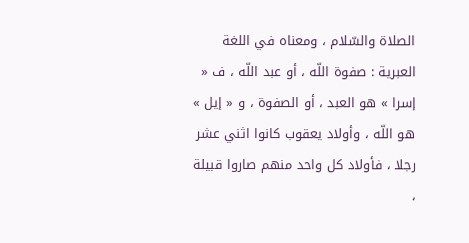الصلاة والسّلام ، ومعناه في اللغة العبرية : صفوة اللّه ، أو عبد اللّه ، ف « إسرا » هو العبد ، أو الصفوة ، و « إيل » هو اللّه ، وأولاد يعقوب كانوا اثني عشر رجلا ، فأولاد كل واحد منهم صاروا قبيلة ،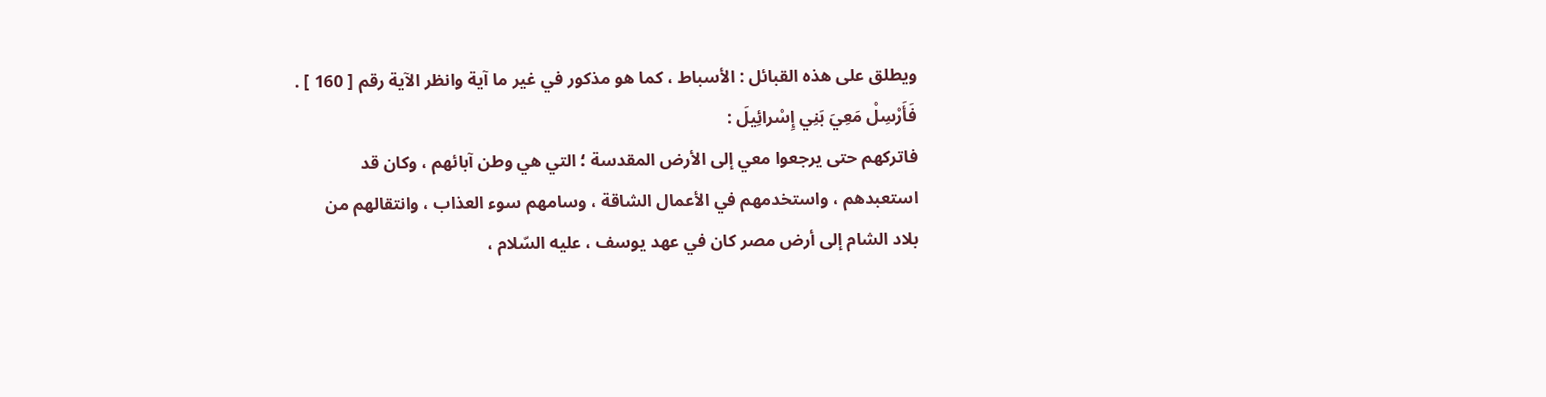ويطلق على هذه القبائل : الأسباط ، كما هو مذكور في غير ما آية وانظر الآية رقم [ 160 ] .
فَأَرْسِلْ مَعِيَ بَنِي إِسْرائِيلَ :
فاتركهم حتى يرجعوا معي إلى الأرض المقدسة ؛ التي هي وطن آبائهم ، وكان قد استعبدهم ، واستخدمهم في الأعمال الشاقة ، وسامهم سوء العذاب ، وانتقالهم من بلاد الشام إلى أرض مصر كان في عهد يوسف ، عليه السّلام ،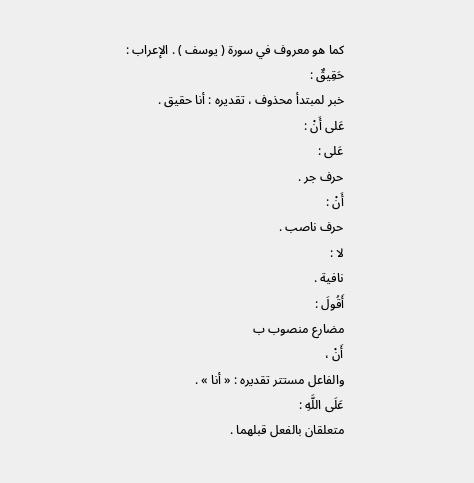كما هو معروف في سورة ( يوسف ) . الإعراب :
حَقِيقٌ :
خبر لمبتدأ محذوف ، تقديره : أنا حقيق .
عَلى أَنْ :
عَلى :
حرف جر .
أَنْ :
حرف ناصب .
لا :
نافية .
أَقُولَ :
مضارع منصوب ب
أَنْ ،
والفاعل مستتر تقديره : « أنا » .
عَلَى اللَّهِ :
متعلقان بالفعل قبلهما .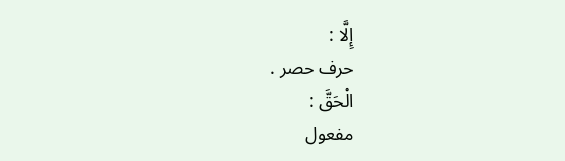إِلَّا :
حرف حصر .
الْحَقَّ :
مفعول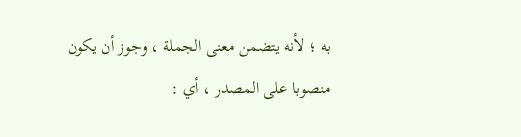به ؛ لأنه يتضمن معنى الجملة ، وجوز أن يكون منصوبا على المصدر ، أي :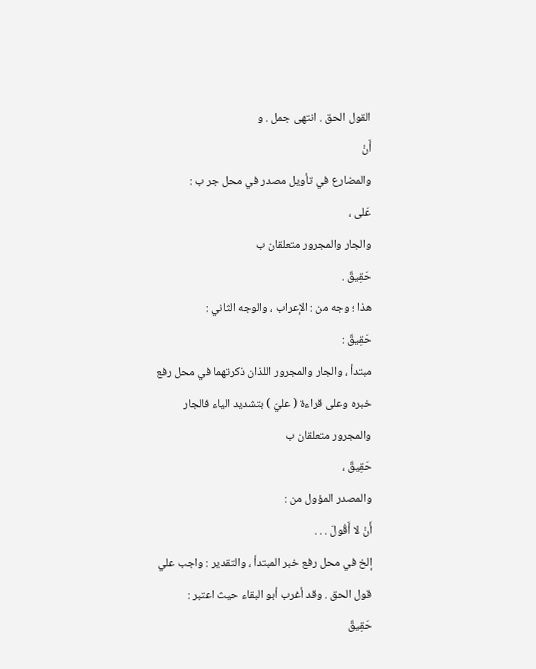القول الحق . انتهى جمل . و
أَنْ
والمضارع في تأويل مصدر في محل جر ب :
عَلى ،
والجار والمجرور متعلقان ب
حَقِيقٌ .
هذا ؛ وجه من : الإعراب ، والوجه الثاني :
حَقِيقٌ :
مبتدأ ، والجار والمجرور اللذان ذكرتهما في محل رفع خبره وعلى قراءة ( عليّ ) بتشديد الياء فالجار والمجرور متعلقان ب
حَقِيقٌ ،
والمصدر المؤول من :
أَنْ لا أَقُولَ . . .
إلخ في محل رفع خبر المبتدأ ، والتقدير : واجب علي قول الحق . وقد أغرب أبو البقاء حيث اعتبر :
حَقِيقٌ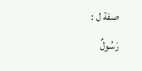صفة ل :
رَسُولٌ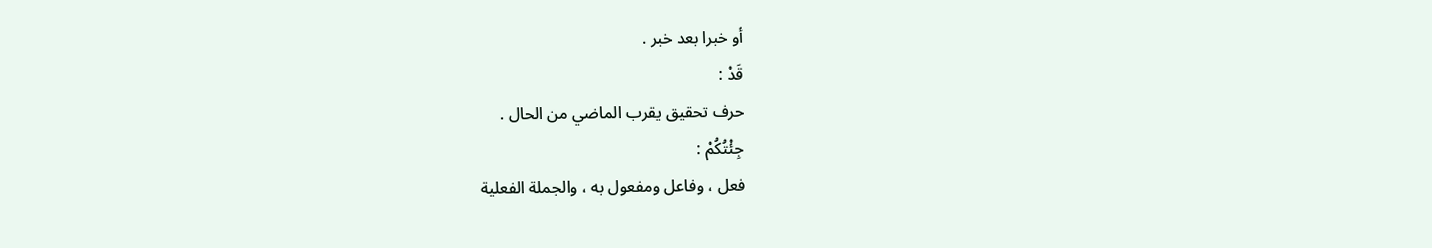أو خبرا بعد خبر .
قَدْ :
حرف تحقيق يقرب الماضي من الحال .
جِئْتُكُمْ :
فعل ، وفاعل ومفعول به ، والجملة الفعلية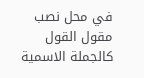في محل نصب مقول القول كالجملة الاسمية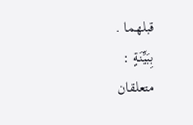قبلهما .
بِبَيِّنَةٍ :
متعلقان